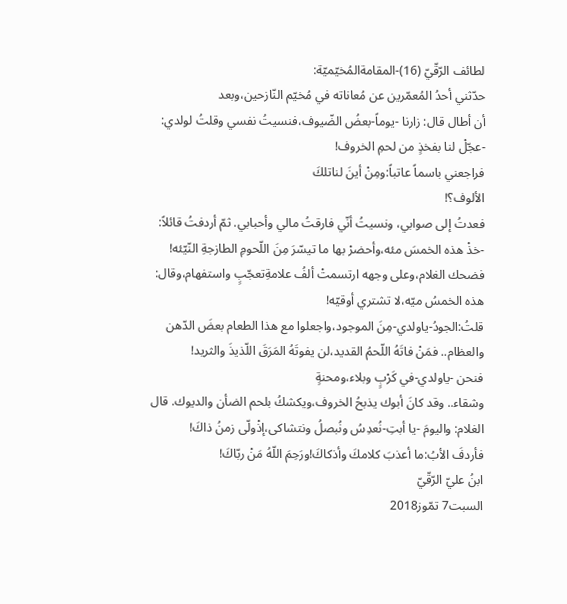لطائف الرّقّيّ (16)-المقامةالمُخيّميّة:
حدّثني أحدُ المُعمّرين عن مُعاناته في مُخيّم النّازحين،وبعد
أن أطال قال: زارنا -يوماً-بعضُ الضّيوف،فنسيتُ نفسي وقلتُ لولدي:
-عجّلْ لنا بفخذٍ من لحمِ الخروف!
فراجعني باسماً عاتباً:ومِنْ أينَ لناتلكَ
الألوف؟!
فعدتُ إلى صوابي، ونسيتُ أنّي فارقتُ مالي وأحبابي. ثمّ أردفتُ قائلاً:
-خذْ هذه الخمسَ مئه،وأحضرْ بها ما تيسّرَ مِنَ اللّحومِ الطازجةِ النّيّئه!
فضحك الغلام،وعلى وجهه ارتسمتْ ألفُ علامةِتعجّبٍ واستفهام،وقال:
هذه الخمسُ ميّه،لا تشتري أوقيّه!
قلتُ:الجودُ-ياولدي-مِنَ الموجود،واجعلوا مع هذا الطعام بعضَ الدّهن والعظام.. فمَنْ فاتَهُ اللّحمُ القديد،لن يفوتَهُ المَرَقَ اللّذيذَ والثريد!
فنحن -ياولدي-في كَرْبٍ وبلاء،ومحنةٍ
وشقاء.. وقد كانَ أبوك يذبحُ الخروف،ويكشكُ بلحم الضأن والديوك. قال الغلام: واليومَ -يا أبتِ-نُعدِسُ ونُبصلُ ونتشاكى،إذْولّى زمنُ ذاكَ!
فأردفَ الأبُ:ما أعذبَ كلامكَ وأذكاكَ!ورَحِمَ اللّهُ مَنْ ربّاكَ!
ابنُ عليّ الرّقّيّ
السبت7 تمّوز2018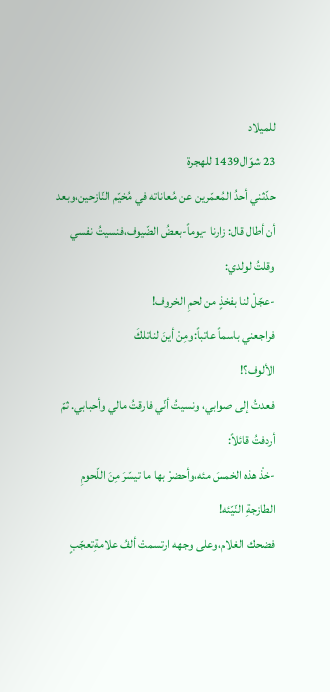للميلاد
23 شوّال1439 للهجرة
حدّثني أحدُ المُعمّرين عن مُعاناته في مُخيّم النّازحين،وبعد
أن أطال قال: زارنا -يوماً-بعضُ الضّيوف،فنسيتُ نفسي وقلتُ لولدي:
-عجّلْ لنا بفخذٍ من لحمِ الخروف!
فراجعني باسماً عاتباً:ومِنْ أينَ لناتلكَ
الألوف؟!
فعدتُ إلى صوابي، ونسيتُ أنّي فارقتُ مالي وأحبابي. ثمّ أردفتُ قائلاً:
-خذْ هذه الخمسَ مئه،وأحضرْ بها ما تيسّرَ مِنَ اللّحومِ الطازجةِ النّيّئه!
فضحك الغلام،وعلى وجهه ارتسمتْ ألفُ علامةِتعجّبٍ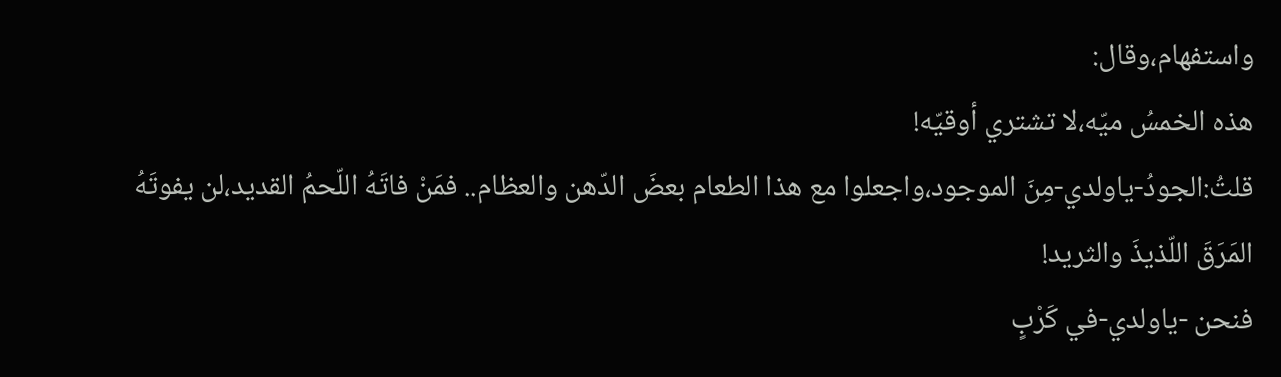واستفهام،وقال:
هذه الخمسُ ميّه،لا تشتري أوقيّه!
قلتُ:الجودُ-ياولدي-مِنَ الموجود،واجعلوا مع هذا الطعام بعضَ الدّهن والعظام.. فمَنْ فاتَهُ اللّحمُ القديد،لن يفوتَهُ المَرَقَ اللّذيذَ والثريد!
فنحن -ياولدي-في كَرْبٍ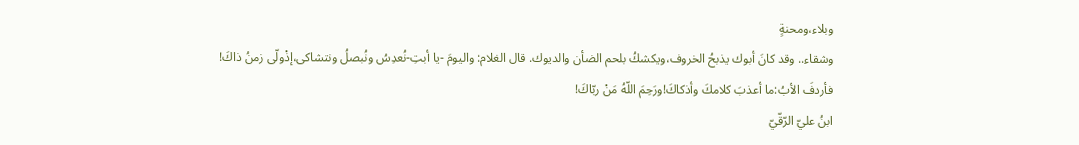وبلاء،ومحنةٍ
وشقاء.. وقد كانَ أبوك يذبحُ الخروف،ويكشكُ بلحم الضأن والديوك. قال الغلام: واليومَ -يا أبتِ-نُعدِسُ ونُبصلُ ونتشاكى،إذْولّى زمنُ ذاكَ!
فأردفَ الأبُ:ما أعذبَ كلامكَ وأذكاكَ!ورَحِمَ اللّهُ مَنْ ربّاكَ!
ابنُ عليّ الرّقّيّ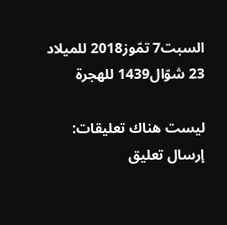السبت7 تمّوز2018 للميلاد
23 شوّال1439 للهجرة

ليست هناك تعليقات:
إرسال تعليق